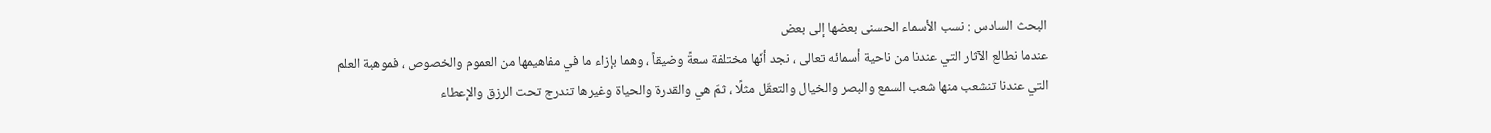البحث السادس : نسب الأسماء الحسنى بعضها إلى بعض
عندما نطالع الآثار التي عندنا من ناحية أسمائه تعالى ، نجد أنّها مختلفة سعةً وضيقاً ، وهما بإزاء ما في مفاهيمها من العموم والخصوص ، فموهبة العلم التي عندنا تنشعب منها شعب السمع والبصر والخيال والتعقّل مثلًا ، ثمّ هي والقدرة والحياة وغيرها تندرج تحت الرزق والإعطاء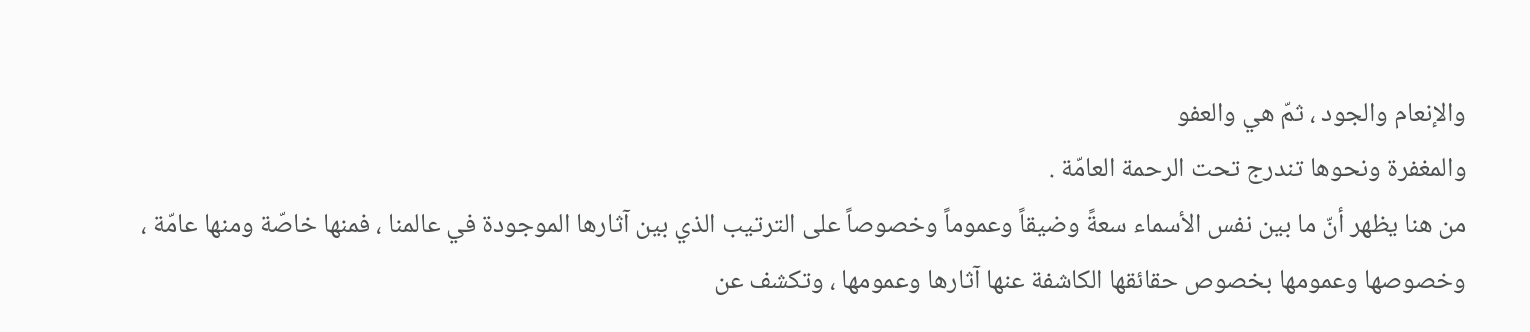والإنعام والجود ، ثمّ هي والعفو
والمغفرة ونحوها تندرج تحت الرحمة العامّة .
من هنا يظهر أنّ ما بين نفس الأسماء سعةً وضيقاً وعموماً وخصوصاً على الترتيب الذي بين آثارها الموجودة في عالمنا ، فمنها خاصّة ومنها عامّة ، وخصوصها وعمومها بخصوص حقائقها الكاشفة عنها آثارها وعمومها ، وتكشف عن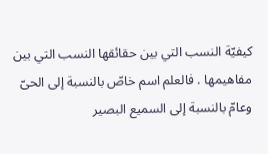كيفيّة النسب التي بين حقائقها النسب التي بين مفاهيمها . فالعلم اسم خاصّ بالنسبة إلى الحىّ وعامّ بالنسبة إلى السميع البصير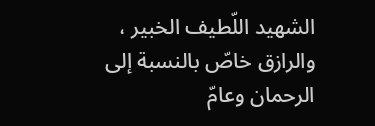الشهيد اللّطيف الخبير ، والرازق خاصّ بالنسبة إلى الرحمان وعامّ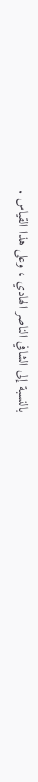بالنسبة إلى الشافي الناصر الهادي ، وعلى هذا القياس .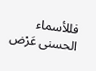فللأسماء الحسنى عَرْض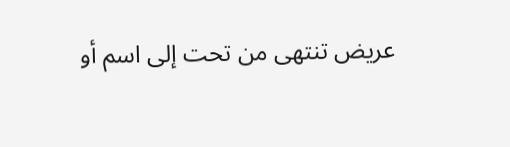عريض تنتهى من تحت إلى اسم أو